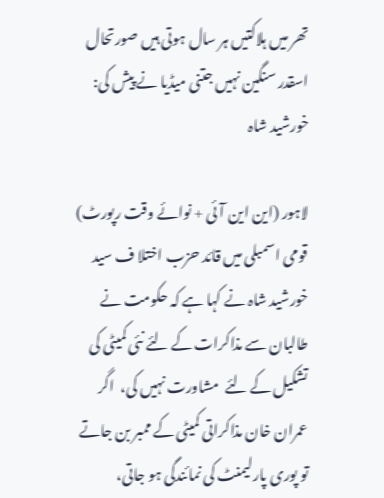تھر میں ہلاکتیں ہر سال ہوتی ہیں صورتحال اسقدر سنگین نہیں جتنی میڈیا نے پیش کی: خورشید شاہ

لاہور (این این آئی + نوائے وقت رپورٹ) قومی اسمبلی میں قائد حزب اختلا ف سید خورشید شاہ نے کہا ہے کہ حکومت نے طالبان سے مذاکرات کے لئے نئی کمیٹی کی تشکیل کے لئے  مشاورت نہیں کی،  اگر عمران خان مذاکراتی کمیٹی کے ممبر بن جاتے تو پوری پارلیمنٹ کی نمائندگی ہو جاتی،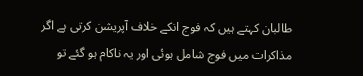طالبان کہتے ہیں کہ فوج انکے خلاف آپریشن کرتی ہے اگر مذاکرات میں فوج شامل ہوئی اور یہ ناکام ہو گئے تو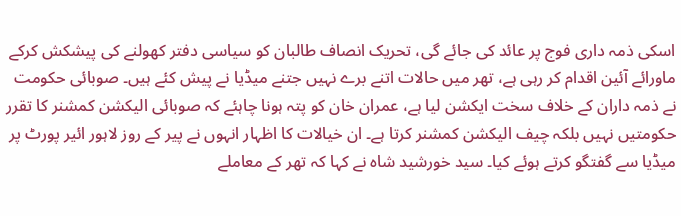اسکی ذمہ داری فوج پر عائد کی جائے گی، تحریک انصاف طالبان کو سیاسی دفتر کھولنے کی پیشکش کرکے ماورائے آئین اقدام کر رہی ہے، تھر میں حالات اتنے برے نہیں جتنے میڈیا نے پیش کئے ہیں۔ صوبائی حکومت نے ذمہ داران کے خلاف سخت ایکشن لیا ہے، عمران خان کو پتہ ہونا چاہئے کہ صوبائی الیکشن کمشنر کا تقرر حکومتیں نہیں بلکہ چیف الیکشن کمشنر کرتا ہے۔ ان خیالات کا اظہار انہوں نے پیر کے روز لاہور ائیر پورٹ پر میڈیا سے گفتگو کرتے ہوئے کیا۔ سید خورشید شاہ نے کہا کہ تھر کے معاملے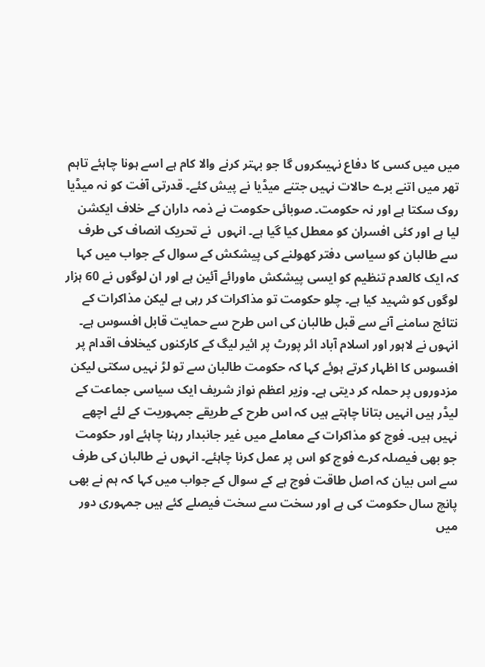میں میں کسی کا دفاع نہیںکروں گا جو بہتر کرنے والا کام ہے اسے ہونا چاہئے تاہم تھر میں اتنے برے حالات نہیں جتنے میڈیا نے پیش کئے۔ قدرتی آفت کو نہ میڈیا روک سکتا ہے اور نہ حکومت۔ صوبائی حکومت نے ذمہ داران کے خلاف ایکشن لیا ہے اور کئی افسران کو معطل کیا گیا ہے۔ انہوں  نے تحریک انصاف کی طرف سے طالبان کو سیاسی دفتر کھولنے کی پیشکش کے سوال کے جواب میں کہا کہ ایک کالعدم تنظیم کو ایسی پیشکش ماورائے آئین ہے اور ان لوگوں نے 60 ہزار لوگوں کو شہید کیا ہے۔ چلو حکومت تو مذاکرات کر رہی ہے لیکن مذاکرات کے نتائج سامنے آنے سے قبل طالبان کی اس طرح سے حمایت قابل افسوس ہے۔ انہوں نے لاہور اور اسلام آباد ائر پورٹ پر ائیر لیگ کے کارکنوں کیخلاف اقدام پر افسوس کا اظہار کرتے ہوئے کہا کہ حکومت طالبان سے تو لڑ نہیں سکتی لیکن مزدوروں پر حملہ کر دیتی ہے۔ وزیر اعظم نواز شریف ایک سیاسی جماعت کے لیڈر ہیں انہیں بتانا چاہتے ہیں کہ اس طرح کے طریقے جمہوریت کے لئے اچھے نہیں ہیں۔ فوج کو مذاکرات کے معاملے میں غیر جانبدار رہنا چاہئے اور حکومت جو بھی فیصلہ کرے فوج کو اس پر عمل کرنا چاہئے۔ انہوں نے طالبان کی طرف سے اس بیان کہ اصل طاقت فوج ہے کے سوال کے جواب میں کہا کہ ہم نے بھی پانچ سال حکومت کی ہے اور سخت سے سخت فیصلے کئے ہیں جمہوری دور میں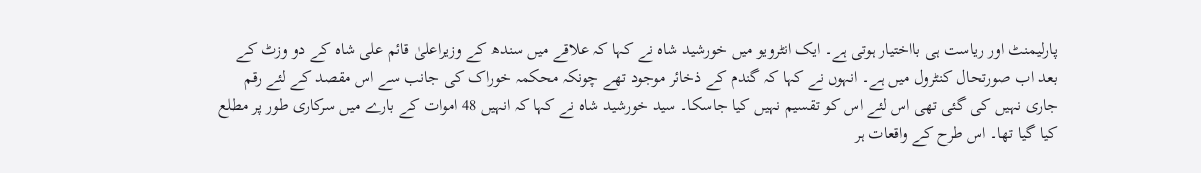پارلیمنٹ اور ریاست ہی بااختیار ہوتی ہے۔ ایک انٹرویو میں خورشید شاہ نے کہا کہ علاقے میں سندھ کے وزیراعلیٰ قائم علی شاہ کے دو وزٹ کے بعد اب صورتحال کنٹرول میں ہے۔ انہوں نے کہا کہ گندم کے ذخائر موجود تھے چونکہ محکمہ خوراک کی جانب سے اس مقصد کے لئے رقم جاری نہیں کی گئی تھی اس لئے اس کو تقسیم نہیں کیا جاسکا۔ سید خورشید شاہ نے کہا کہ انہیں 48 اموات کے بارے میں سرکاری طور پر مطلع کیا گیا تھا۔ اس طرح کے واقعات ہر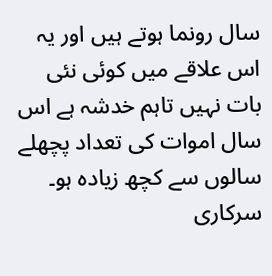سال رونما ہوتے ہیں اور یہ اس علاقے میں کوئی نئی بات نہیں تاہم خدشہ ہے اس سال اموات کی تعداد پچھلے سالوں سے کچھ زیادہ ہو۔ سرکاری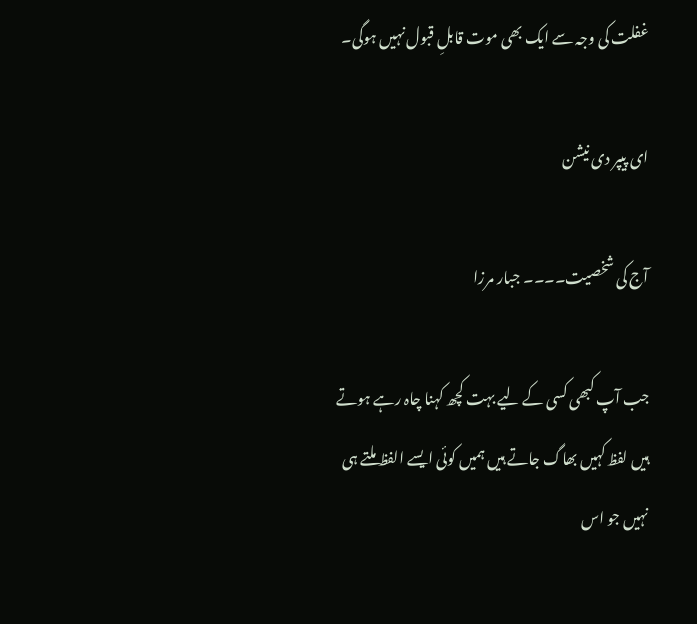غفلت کی وجہ سے ایک بھی موت قابلِ قبول نہیں ہوگی۔

ای پیپر دی نیشن

آج کی شخصیت۔۔۔۔ جبار مرزا

جب آپ کبھی کسی کے لیے بہت کچھ کہنا چاہ رہے ہوتے ہیں لفظ کہیں بھاگ جاتے ہیں ہمیں کوئی ایسے الفظ ملتے ہی نہیں جو اس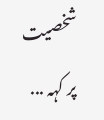شخصیت پر کہہ ...